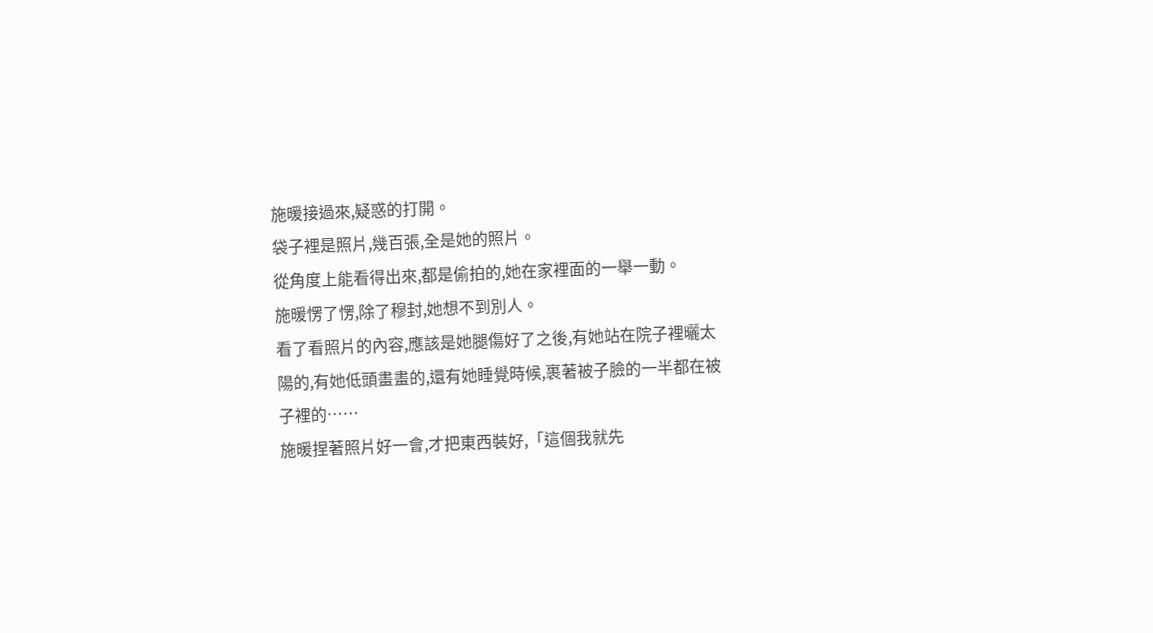施暖接過來,疑惑的打開。
袋子裡是照片,幾百張,全是她的照片。
從角度上能看得出來,都是偷拍的,她在家裡面的一舉一動。
施暖愣了愣,除了穆封,她想不到別人。
看了看照片的內容,應該是她腿傷好了之後,有她站在院子裡曬太陽的,有她低頭畫畫的,還有她睡覺時候,裹著被子臉的一半都在被子裡的……
施暖捏著照片好一會,才把東西裝好,「這個我就先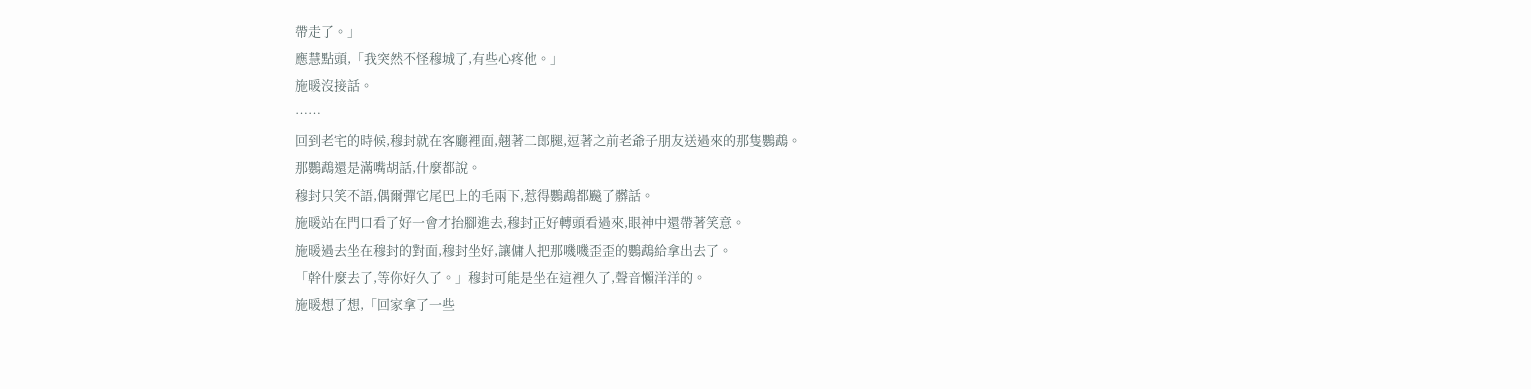帶走了。」
應慧點頭,「我突然不怪穆城了,有些心疼他。」
施暖沒接話。
……
回到老宅的時候,穆封就在客廳裡面,翹著二郎腿,逗著之前老爺子朋友送過來的那隻鸚鵡。
那鸚鵡還是滿嘴胡話,什麼都說。
穆封只笑不語,偶爾彈它尾巴上的毛兩下,惹得鸚鵡都飈了髒話。
施暖站在門口看了好一會才抬腳進去,穆封正好轉頭看過來,眼神中還帶著笑意。
施暖過去坐在穆封的對面,穆封坐好,讓傭人把那嘰嘰歪歪的鸚鵡給拿出去了。
「幹什麼去了,等你好久了。」穆封可能是坐在這裡久了,聲音懶洋洋的。
施暖想了想,「回家拿了一些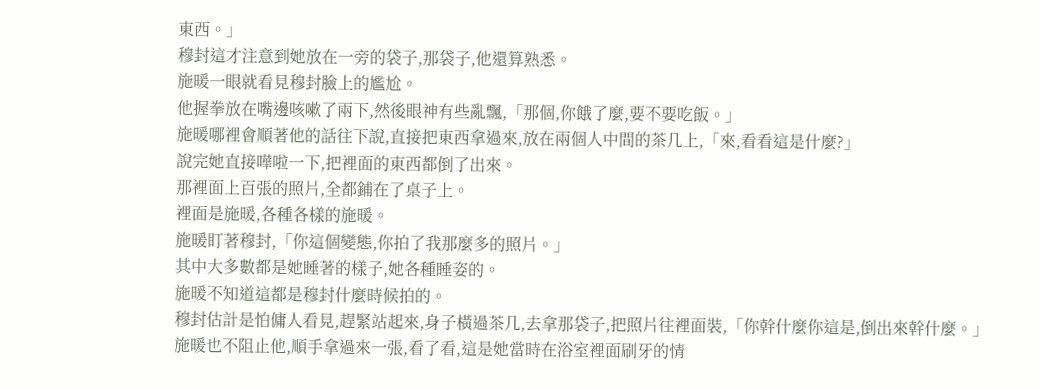東西。」
穆封這才注意到她放在一旁的袋子,那袋子,他還算熟悉。
施暖一眼就看見穆封臉上的尷尬。
他握拳放在嘴邊咳嗽了兩下,然後眼神有些亂飄,「那個,你餓了麼,要不要吃飯。」
施暖哪裡會順著他的話往下說,直接把東西拿過來,放在兩個人中間的茶几上,「來,看看這是什麼?」
說完她直接嘩啦一下,把裡面的東西都倒了出來。
那裡面上百張的照片,全都鋪在了桌子上。
裡面是施暖,各種各樣的施暖。
施暖盯著穆封,「你這個變態,你拍了我那麼多的照片。」
其中大多數都是她睡著的樣子,她各種睡姿的。
施暖不知道這都是穆封什麼時候拍的。
穆封估計是怕傭人看見,趕緊站起來,身子橫過茶几,去拿那袋子,把照片往裡面裝,「你幹什麼你這是,倒出來幹什麼。」
施暖也不阻止他,順手拿過來一張,看了看,這是她當時在浴室裡面刷牙的情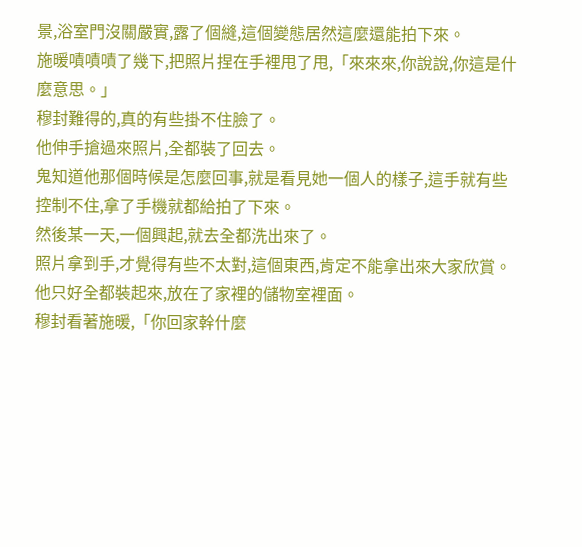景,浴室門沒關嚴實,露了個縫,這個變態居然這麼還能拍下來。
施暖嘖嘖嘖了幾下,把照片捏在手裡甩了甩,「來來來,你說說,你這是什麼意思。」
穆封難得的,真的有些掛不住臉了。
他伸手搶過來照片,全都裝了回去。
鬼知道他那個時候是怎麼回事,就是看見她一個人的樣子,這手就有些控制不住,拿了手機就都給拍了下來。
然後某一天,一個興起,就去全都洗出來了。
照片拿到手,才覺得有些不太對,這個東西,肯定不能拿出來大家欣賞。
他只好全都裝起來,放在了家裡的儲物室裡面。
穆封看著施暖,「你回家幹什麼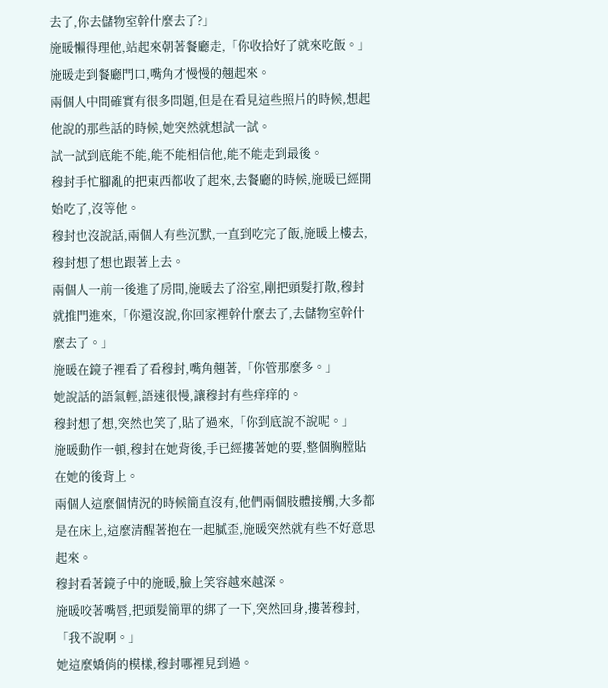去了,你去儲物室幹什麼去了?」
施暖懶得理他,站起來朝著餐廳走,「你收拾好了就來吃飯。」
施暖走到餐廳門口,嘴角才慢慢的翹起來。
兩個人中間確實有很多問題,但是在看見這些照片的時候,想起他說的那些話的時候,她突然就想試一試。
試一試到底能不能,能不能相信他,能不能走到最後。
穆封手忙腳亂的把東西都收了起來,去餐廳的時候,施暖已經開始吃了,沒等他。
穆封也沒說話,兩個人有些沉默,一直到吃完了飯,施暖上樓去,穆封想了想也跟著上去。
兩個人一前一後進了房間,施暖去了浴室,剛把頭髮打散,穆封就推門進來,「你還沒說,你回家裡幹什麼去了,去儲物室幹什麼去了。」
施暖在鏡子裡看了看穆封,嘴角翹著,「你管那麼多。」
她說話的語氣輕,語速很慢,讓穆封有些痒痒的。
穆封想了想,突然也笑了,貼了過來,「你到底說不說呢。」
施暖動作一頓,穆封在她背後,手已經摟著她的要,整個胸膛貼在她的後背上。
兩個人這麼個情況的時候簡直沒有,他們兩個肢體接觸,大多都是在床上,這麼清醒著抱在一起膩歪,施暖突然就有些不好意思起來。
穆封看著鏡子中的施暖,臉上笑容越來越深。
施暖咬著嘴唇,把頭髮簡單的綁了一下,突然回身,摟著穆封,「我不說啊。」
她這麼嬌俏的模樣,穆封哪裡見到過。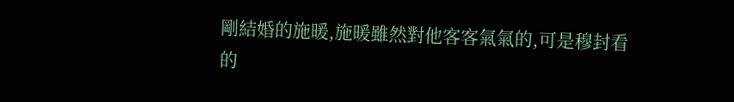剛結婚的施暖,施暖雖然對他客客氣氣的,可是穆封看的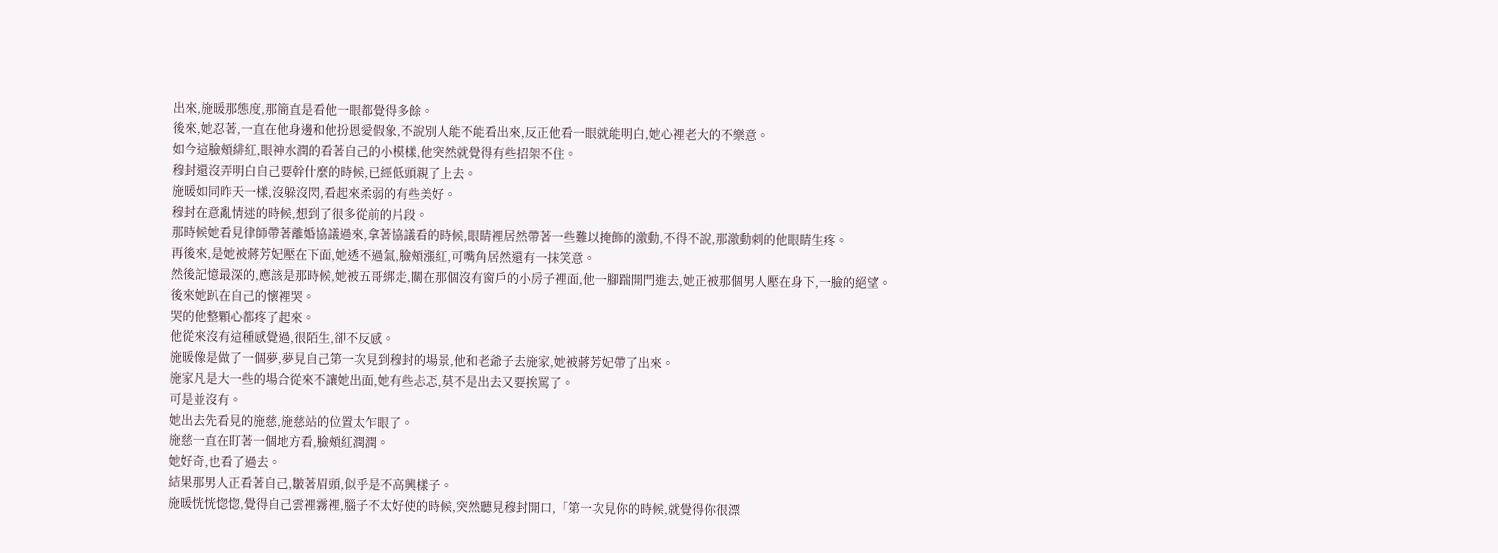出來,施暖那態度,那簡直是看他一眼都覺得多餘。
後來,她忍著,一直在他身邊和他扮恩愛假象,不說別人能不能看出來,反正他看一眼就能明白,她心裡老大的不樂意。
如今這臉頰緋紅,眼神水潤的看著自己的小模樣,他突然就覺得有些招架不住。
穆封還沒弄明白自己要幹什麼的時候,已經低頭親了上去。
施暖如同昨天一樣,沒躲沒閃,看起來柔弱的有些美好。
穆封在意亂情迷的時候,想到了很多從前的片段。
那時候她看見律師帶著離婚協議過來,拿著協議看的時候,眼睛裡居然帶著一些難以掩飾的激動,不得不說,那激動刺的他眼睛生疼。
再後來,是她被蔣芳妃壓在下面,她透不過氣,臉頰漲紅,可嘴角居然還有一抹笑意。
然後記憶最深的,應該是那時候,她被五哥綁走,關在那個沒有窗戶的小房子裡面,他一腳踹開門進去,她正被那個男人壓在身下,一臉的絕望。
後來她趴在自己的懷裡哭。
哭的他整顆心都疼了起來。
他從來沒有這種感覺過,很陌生,卻不反感。
施暖像是做了一個夢,夢見自己第一次見到穆封的場景,他和老爺子去施家,她被蔣芳妃帶了出來。
施家凡是大一些的場合從來不讓她出面,她有些忐忑,莫不是出去又要挨罵了。
可是並沒有。
她出去先看見的施慈,施慈站的位置太乍眼了。
施慈一直在盯著一個地方看,臉頰紅潤潤。
她好奇,也看了過去。
結果那男人正看著自己,皺著眉頭,似乎是不高興樣子。
施暖恍恍惚惚,覺得自己雲裡霧裡,腦子不太好使的時候,突然聽見穆封開口,「第一次見你的時候,就覺得你很漂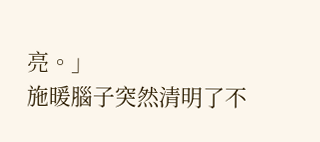亮。」
施暖腦子突然清明了不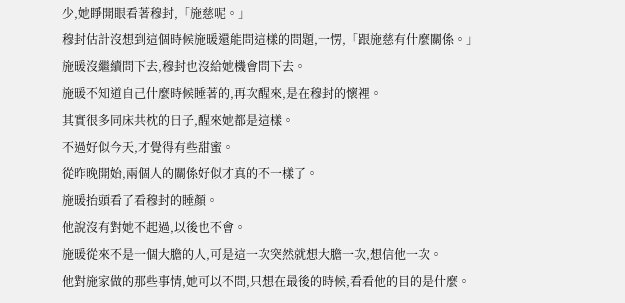少,她睜開眼看著穆封,「施慈呢。」
穆封估計沒想到這個時候施暖還能問這樣的問題,一愣,「跟施慈有什麼關係。」
施暖沒繼續問下去,穆封也沒給她機會問下去。
施暖不知道自己什麼時候睡著的,再次醒來,是在穆封的懷裡。
其實很多同床共枕的日子,醒來她都是這樣。
不過好似今天,才覺得有些甜蜜。
從昨晚開始,兩個人的關係好似才真的不一樣了。
施暖抬頭看了看穆封的睡顏。
他說沒有對她不起過,以後也不會。
施暖從來不是一個大膽的人,可是這一次突然就想大膽一次,想信他一次。
他對施家做的那些事情,她可以不問,只想在最後的時候,看看他的目的是什麼。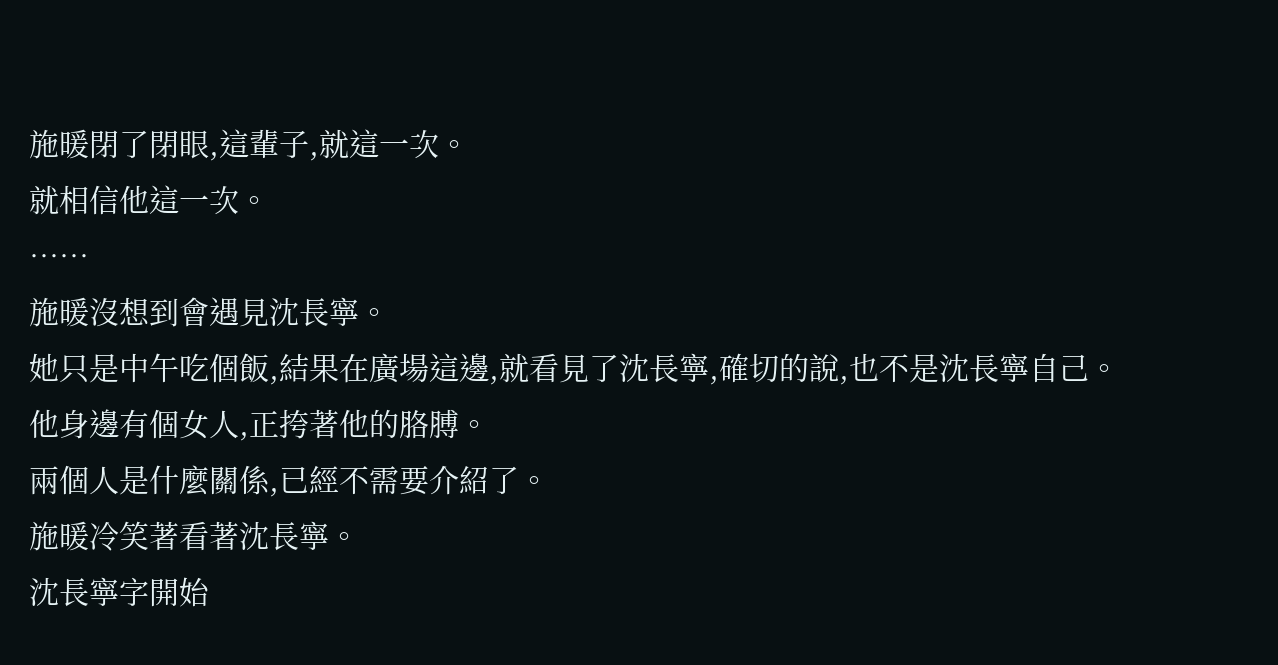施暖閉了閉眼,這輩子,就這一次。
就相信他這一次。
……
施暖沒想到會遇見沈長寧。
她只是中午吃個飯,結果在廣場這邊,就看見了沈長寧,確切的說,也不是沈長寧自己。
他身邊有個女人,正挎著他的胳膊。
兩個人是什麼關係,已經不需要介紹了。
施暖冷笑著看著沈長寧。
沈長寧字開始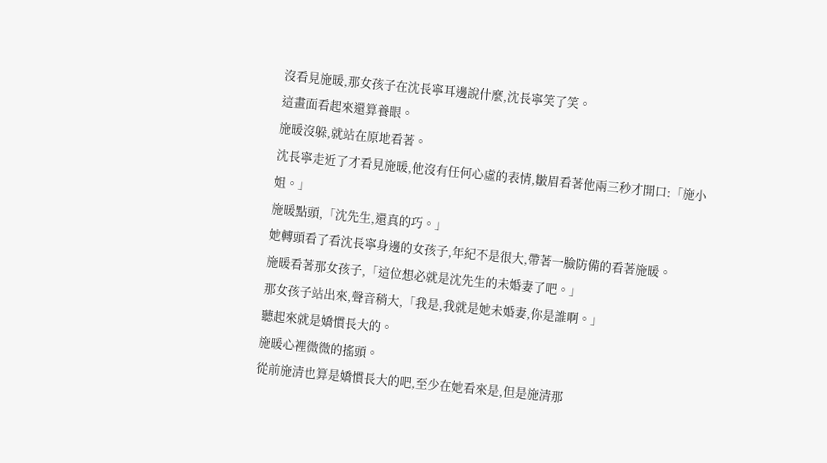沒看見施暖,那女孩子在沈長寧耳邊說什麼,沈長寧笑了笑。
這畫面看起來還算養眼。
施暖沒躲,就站在原地看著。
沈長寧走近了才看見施暖,他沒有任何心虛的表情,皺眉看著他兩三秒才開口:「施小姐。」
施暖點頭,「沈先生,還真的巧。」
她轉頭看了看沈長寧身邊的女孩子,年紀不是很大,帶著一臉防備的看著施暖。
施暖看著那女孩子,「這位想必就是沈先生的未婚妻了吧。」
那女孩子站出來,聲音稍大,「我是,我就是她未婚妻,你是誰啊。」
聽起來就是嬌慣長大的。
施暖心裡微微的搖頭。
從前施清也算是嬌慣長大的吧,至少在她看來是,但是施清那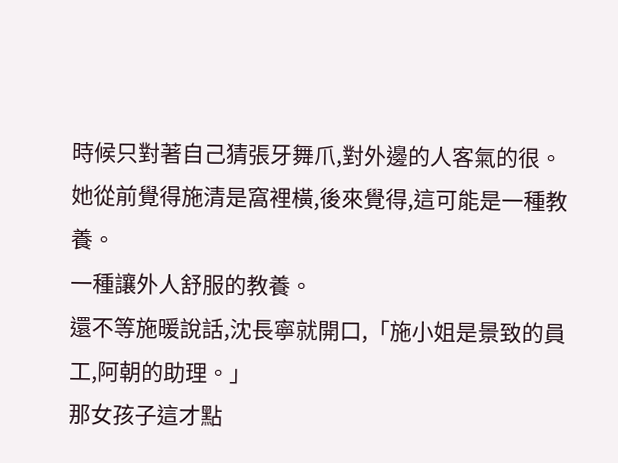時候只對著自己猜張牙舞爪,對外邊的人客氣的很。
她從前覺得施清是窩裡橫,後來覺得,這可能是一種教養。
一種讓外人舒服的教養。
還不等施暖說話,沈長寧就開口,「施小姐是景致的員工,阿朝的助理。」
那女孩子這才點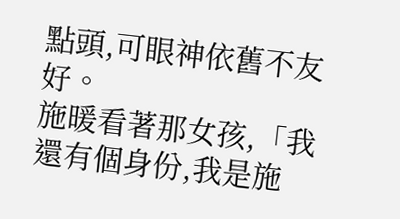點頭,可眼神依舊不友好。
施暖看著那女孩,「我還有個身份,我是施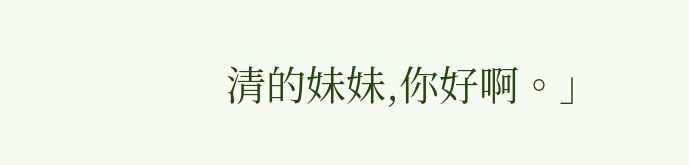清的妹妹,你好啊。」